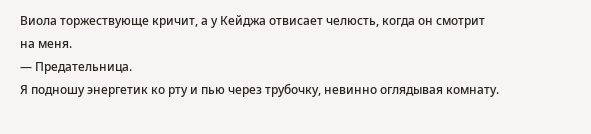Виола торжествующе кричит, а у Кейджа отвисает челюсть, когда он смотрит на меня.
— Предательница.
Я подношу энергетик ко рту и пью через трубочку, невинно оглядывая комнату.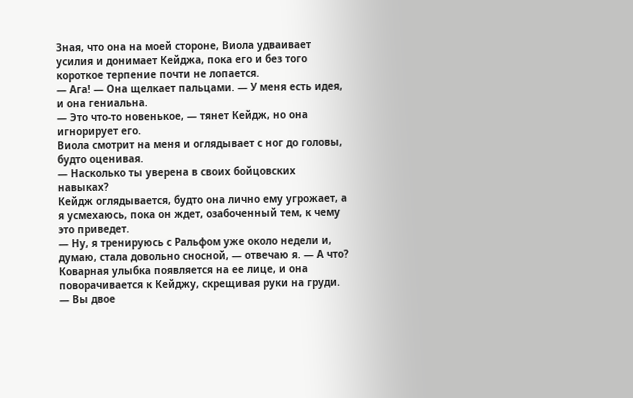Зная, что она на моей стороне, Виола удваивает усилия и донимает Кейджа, пока его и без того короткое терпение почти не лопается.
— Ага! — Она щелкает пальцами. — У меня есть идея, и она гениальна.
— Это что-то новенькое, — тянет Кейдж, но она игнорирует его.
Виола смотрит на меня и оглядывает с ног до головы, будто оценивая.
— Насколько ты уверена в своих бойцовских навыках?
Кейдж оглядывается, будто она лично ему угрожает, а я усмехаюсь, пока он ждет, озабоченный тем, к чему это приведет.
— Ну, я тренируюсь с Ральфом уже около недели и, думаю, стала довольно сносной, — отвечаю я. — А что?
Коварная улыбка появляется на ее лице, и она поворачивается к Кейджу, скрещивая руки на груди.
— Вы двое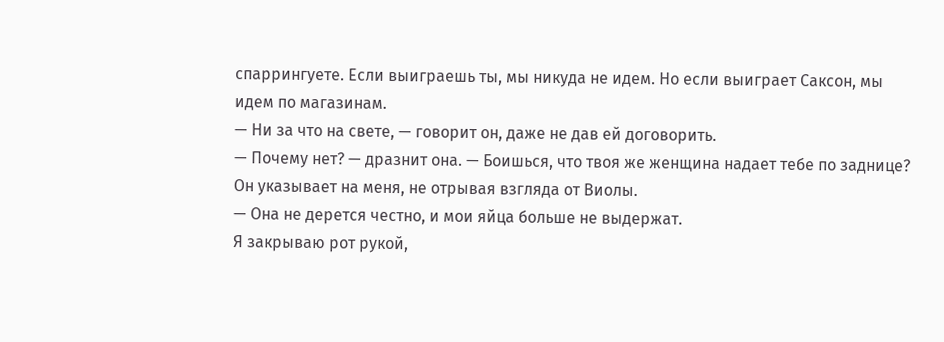спаррингуете. Если выиграешь ты, мы никуда не идем. Но если выиграет Саксон, мы идем по магазинам.
— Ни за что на свете, — говорит он, даже не дав ей договорить.
— Почему нет? — дразнит она. — Боишься, что твоя же женщина надает тебе по заднице?
Он указывает на меня, не отрывая взгляда от Виолы.
— Она не дерется честно, и мои яйца больше не выдержат.
Я закрываю рот рукой,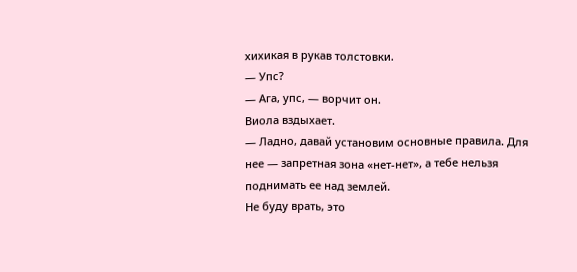хихикая в рукав толстовки.
— Упс?
— Ага, упс, — ворчит он.
Виола вздыхает.
— Ладно, давай установим основные правила. Для нее — запретная зона «нет-нет», а тебе нельзя поднимать ее над землей.
Не буду врать, это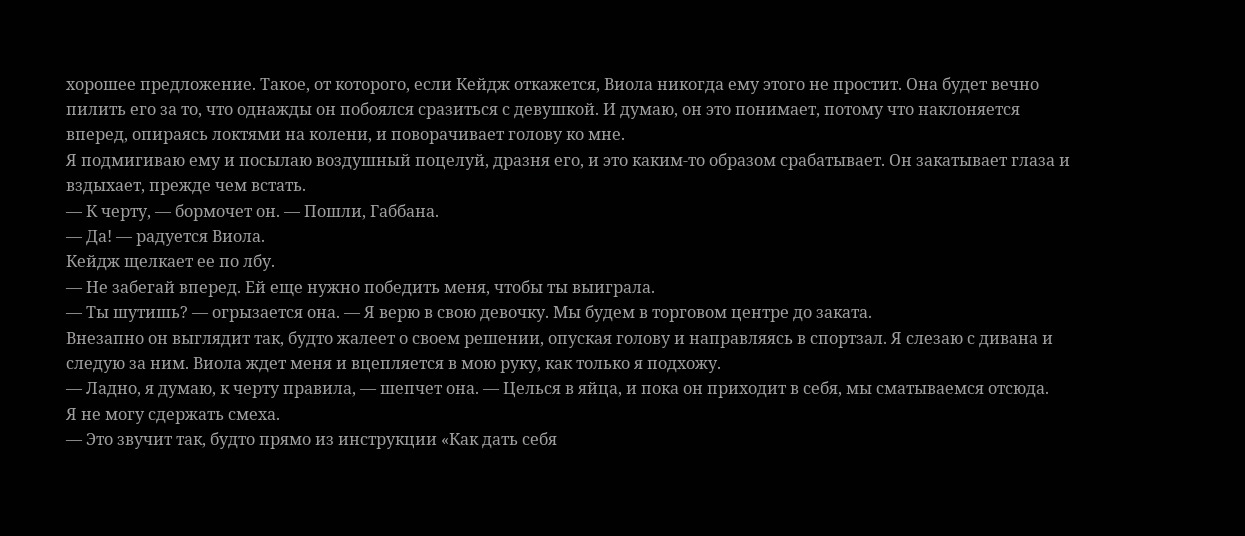хорошее предложение. Такое, от которого, если Кейдж откажется, Виола никогда ему этого не простит. Она будет вечно пилить его за то, что однажды он побоялся сразиться с девушкой. И думаю, он это понимает, потому что наклоняется вперед, опираясь локтями на колени, и поворачивает голову ко мне.
Я подмигиваю ему и посылаю воздушный поцелуй, дразня его, и это каким-то образом срабатывает. Он закатывает глаза и вздыхает, прежде чем встать.
— К черту, — бормочет он. — Пошли, Габбана.
— Да! — радуется Виола.
Кейдж щелкает ее по лбу.
— Не забегай вперед. Ей еще нужно победить меня, чтобы ты выиграла.
— Ты шутишь? — огрызается она. — Я верю в свою девочку. Мы будем в торговом центре до заката.
Внезапно он выглядит так, будто жалеет о своем решении, опуская голову и направляясь в спортзал. Я слезаю с дивана и следую за ним. Виола ждет меня и вцепляется в мою руку, как только я подхожу.
— Ладно, я думаю, к черту правила, — шепчет она. — Целься в яйца, и пока он приходит в себя, мы сматываемся отсюда.
Я не могу сдержать смеха.
— Это звучит так, будто прямо из инструкции «Как дать себя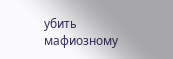убить мафиозному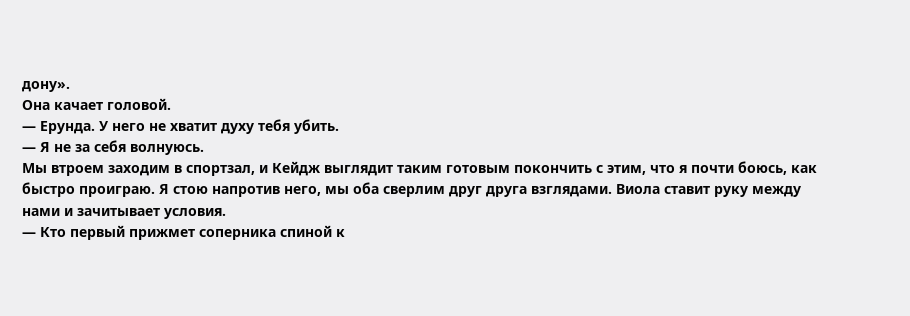дону».
Она качает головой.
— Ерунда. У него не хватит духу тебя убить.
— Я не за себя волнуюсь.
Мы втроем заходим в спортзал, и Кейдж выглядит таким готовым покончить с этим, что я почти боюсь, как быстро проиграю. Я стою напротив него, мы оба сверлим друг друга взглядами. Виола ставит руку между нами и зачитывает условия.
— Кто первый прижмет соперника спиной к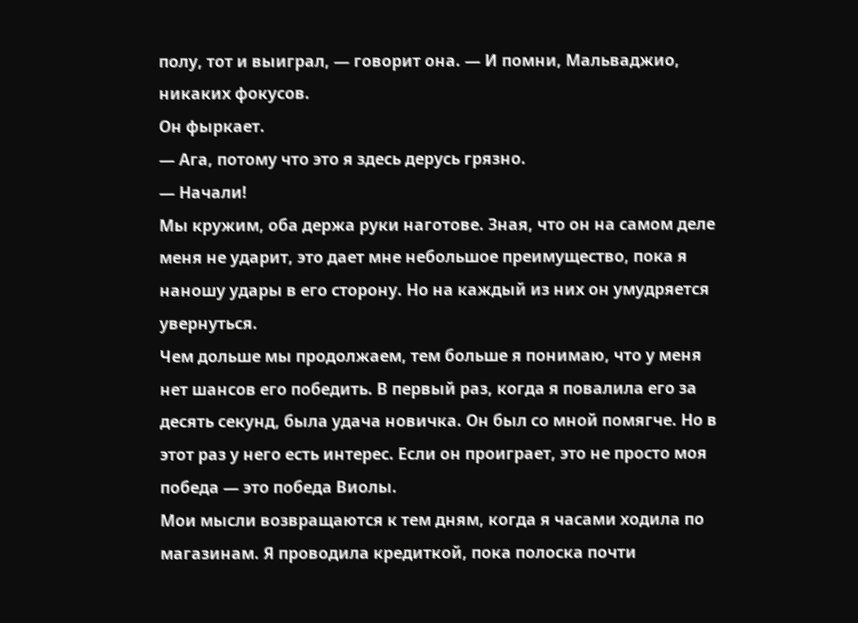полу, тот и выиграл, — говорит она. — И помни, Мальваджио, никаких фокусов.
Он фыркает.
— Ага, потому что это я здесь дерусь грязно.
— Начали!
Мы кружим, оба держа руки наготове. Зная, что он на самом деле меня не ударит, это дает мне небольшое преимущество, пока я наношу удары в его сторону. Но на каждый из них он умудряется увернуться.
Чем дольше мы продолжаем, тем больше я понимаю, что у меня нет шансов его победить. В первый раз, когда я повалила его за десять секунд, была удача новичка. Он был со мной помягче. Но в этот раз у него есть интерес. Если он проиграет, это не просто моя победа — это победа Виолы.
Мои мысли возвращаются к тем дням, когда я часами ходила по магазинам. Я проводила кредиткой, пока полоска почти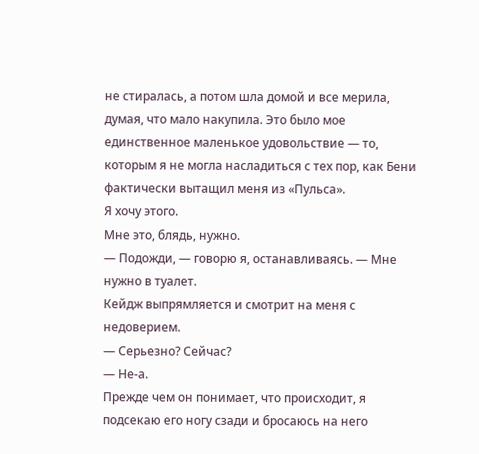не стиралась, а потом шла домой и все мерила, думая, что мало накупила. Это было мое единственное маленькое удовольствие — то, которым я не могла насладиться с тех пор, как Бени фактически вытащил меня из «Пульса».
Я хочу этого.
Мне это, блядь, нужно.
— Подожди, — говорю я, останавливаясь. — Мне нужно в туалет.
Кейдж выпрямляется и смотрит на меня с недоверием.
— Серьезно? Сейчас?
— Не-а.
Прежде чем он понимает, что происходит, я подсекаю его ногу сзади и бросаюсь на него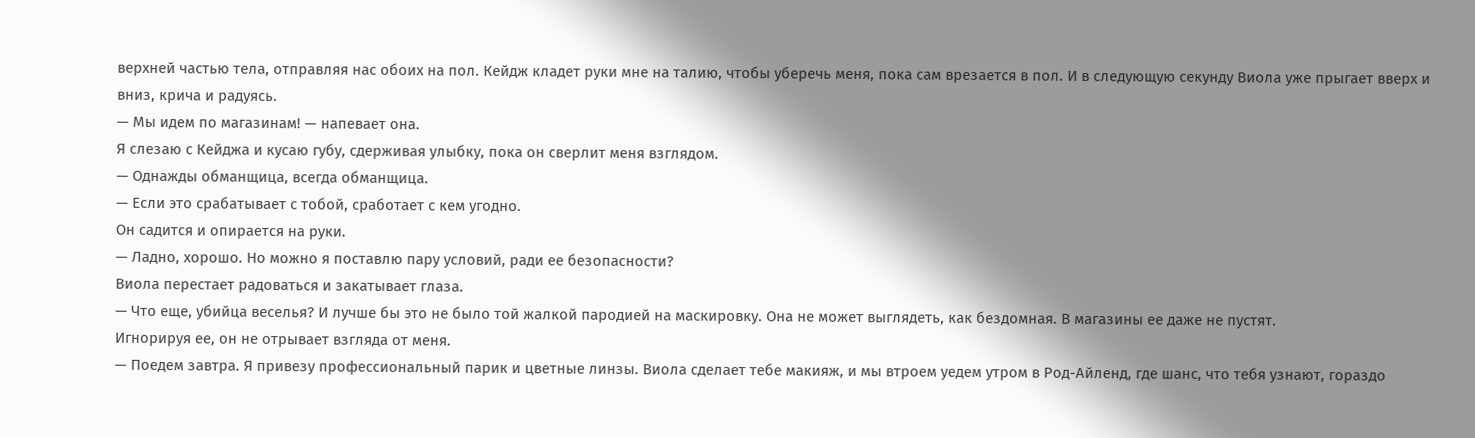верхней частью тела, отправляя нас обоих на пол. Кейдж кладет руки мне на талию, чтобы уберечь меня, пока сам врезается в пол. И в следующую секунду Виола уже прыгает вверх и вниз, крича и радуясь.
— Мы идем по магазинам! — напевает она.
Я слезаю с Кейджа и кусаю губу, сдерживая улыбку, пока он сверлит меня взглядом.
— Однажды обманщица, всегда обманщица.
— Если это срабатывает с тобой, сработает с кем угодно.
Он садится и опирается на руки.
— Ладно, хорошо. Но можно я поставлю пару условий, ради ее безопасности?
Виола перестает радоваться и закатывает глаза.
— Что еще, убийца веселья? И лучше бы это не было той жалкой пародией на маскировку. Она не может выглядеть, как бездомная. В магазины ее даже не пустят.
Игнорируя ее, он не отрывает взгляда от меня.
— Поедем завтра. Я привезу профессиональный парик и цветные линзы. Виола сделает тебе макияж, и мы втроем уедем утром в Род-Айленд, где шанс, что тебя узнают, гораздо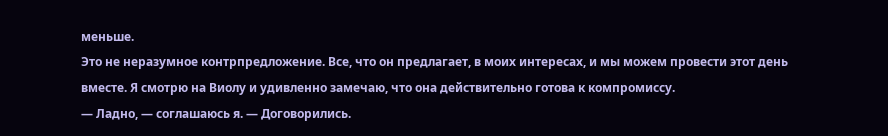меньше.
Это не неразумное контрпредложение. Все, что он предлагает, в моих интересах, и мы можем провести этот день вместе. Я смотрю на Виолу и удивленно замечаю, что она действительно готова к компромиссу.
— Ладно, — соглашаюсь я. — Договорились.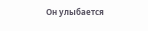Он улыбается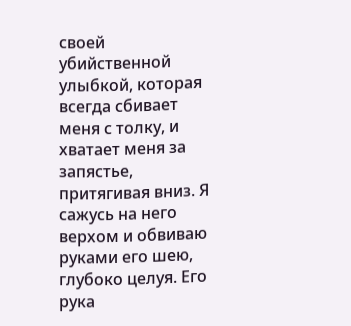своей убийственной улыбкой, которая всегда сбивает меня с толку, и хватает меня за запястье, притягивая вниз. Я сажусь на него верхом и обвиваю руками его шею, глубоко целуя. Его рука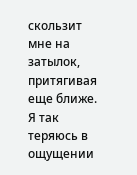скользит мне на затылок, притягивая еще ближе. Я так теряюсь в ощущении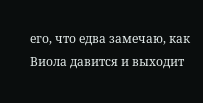его, что едва замечаю, как Виола давится и выходит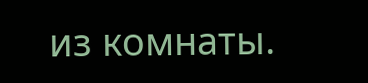из комнаты.